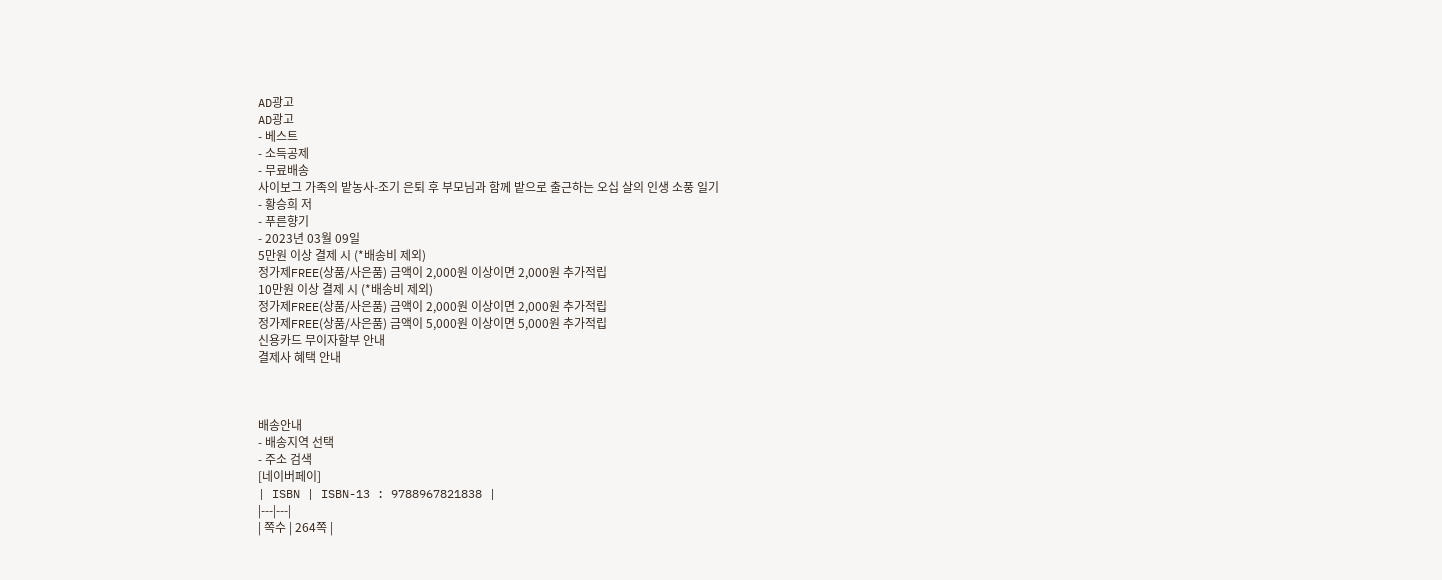AD광고
AD광고
- 베스트
- 소득공제
- 무료배송
사이보그 가족의 밭농사-조기 은퇴 후 부모님과 함께 밭으로 출근하는 오십 살의 인생 소풍 일기
- 황승희 저
- 푸른향기
- 2023년 03월 09일
5만원 이상 결제 시 (*배송비 제외)
정가제FREE(상품/사은품) 금액이 2,000원 이상이면 2,000원 추가적립
10만원 이상 결제 시 (*배송비 제외)
정가제FREE(상품/사은품) 금액이 2,000원 이상이면 2,000원 추가적립
정가제FREE(상품/사은품) 금액이 5,000원 이상이면 5,000원 추가적립
신용카드 무이자할부 안내
결제사 혜택 안내



배송안내
- 배송지역 선택
- 주소 검색
[네이버페이]
| ISBN | ISBN-13 : 9788967821838 |
|---|---|
| 쪽수 | 264쪽 |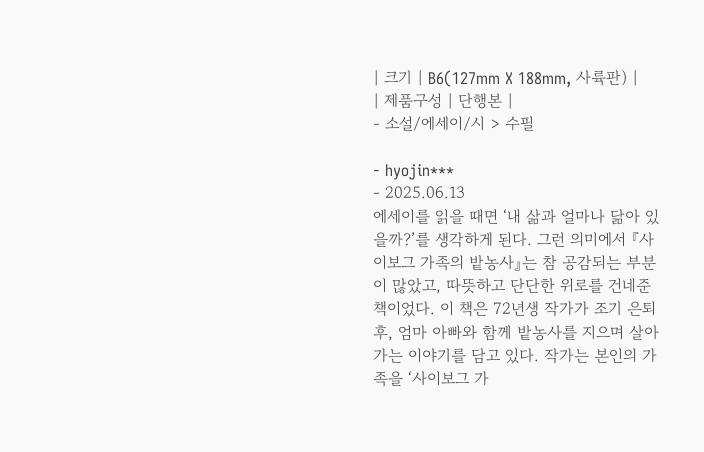| 크기 | B6(127mm X 188mm, 사륙판) |
| 제품구성 | 단행본 |
- 소설/에세이/시 > 수필

- hyojin***
- 2025.06.13
에세이를 읽을 때면 ‘내 삶과 얼마나 닮아 있을까?’를 생각하게 된다. 그런 의미에서 『사이보그 가족의 밭농사』는 참 공감되는 부분이 많았고, 따뜻하고 단단한 위로를 건네준 책이었다. 이 책은 72년생 작가가 조기 은퇴 후, 엄마 아빠와 함께 밭농사를 지으며 살아가는 이야기를 담고 있다. 작가는 본인의 가족을 ‘사이보그 가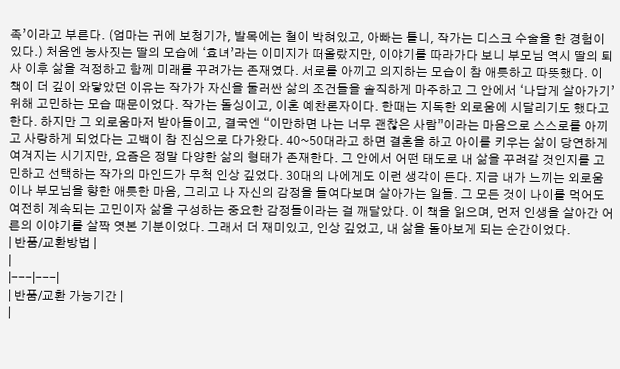족’이라고 부른다. (엄마는 귀에 보청기가, 발목에는 철이 박혀있고, 아빠는 틀니, 작가는 디스크 수술을 한 경험이 있다.) 처음엔 농사짓는 딸의 모습에 ‘효녀’라는 이미지가 떠올랐지만, 이야기를 따라가다 보니 부모님 역시 딸의 퇴사 이후 삶을 걱정하고 함께 미래를 꾸려가는 존재였다. 서로를 아끼고 의지하는 모습이 참 애틋하고 따뜻했다. 이 책이 더 깊이 와닿았던 이유는 작가가 자신을 둘러싼 삶의 조건들을 솔직하게 마주하고 그 안에서 ‘나답게 살아가기’ 위해 고민하는 모습 때문이었다. 작가는 돌싱이고, 이혼 예찬론자이다. 한때는 지독한 외로움에 시달리기도 했다고 한다. 하지만 그 외로움마저 받아들이고, 결국엔 “이만하면 나는 너무 괜찮은 사람”이라는 마음으로 스스로를 아끼고 사랑하게 되었다는 고백이 참 진심으로 다가왔다. 40~50대라고 하면 결혼을 하고 아이를 키우는 삶이 당연하게 여겨지는 시기지만, 요즘은 정말 다양한 삶의 형태가 존재한다. 그 안에서 어떤 태도로 내 삶을 꾸려갈 것인지를 고민하고 선택하는 작가의 마인드가 무척 인상 깊었다. 30대의 나에게도 이런 생각이 든다. 지금 내가 느끼는 외로움이나 부모님을 향한 애틋한 마음, 그리고 나 자신의 감정을 들여다보며 살아가는 일들. 그 모든 것이 나이를 먹어도 여전히 계속되는 고민이자 삶을 구성하는 중요한 감정들이라는 걸 깨달았다. 이 책을 읽으며, 먼저 인생을 살아간 어른의 이야기를 살짝 엿본 기분이었다. 그래서 더 재미있고, 인상 깊었고, 내 삶을 돌아보게 되는 순간이었다.
| 반품/교환방법 |
|
|---|---|
| 반품/교환 가능기간 |
|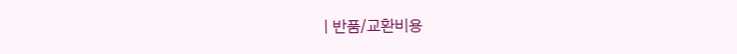| 반품/교환비용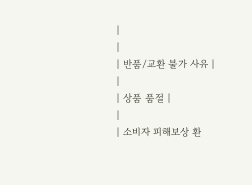|
|
| 반품/교환 불가 사유 |
|
| 상품 품절 |
|
| 소비자 피해보상 환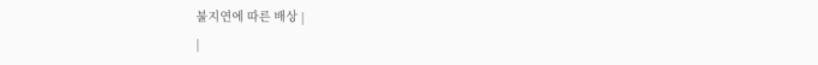불지연에 따른 배상 |
|